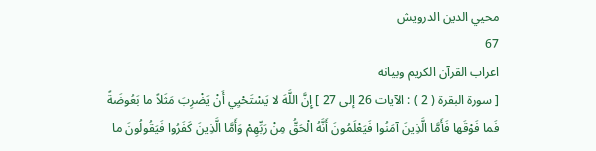محيي الدين الدرويش
67
اعراب القرآن الكريم وبيانه
[ سورة البقرة ( 2 ) : الآيات 26 إلى 27 ] إِنَّ اللَّهَ لا يَسْتَحْيِي أَنْ يَضْرِبَ مَثَلاً ما بَعُوضَةً فَما فَوْقَها فَأَمَّا الَّذِينَ آمَنُوا فَيَعْلَمُونَ أَنَّهُ الْحَقُّ مِنْ رَبِّهِمْ وَأَمَّا الَّذِينَ كَفَرُوا فَيَقُولُونَ ما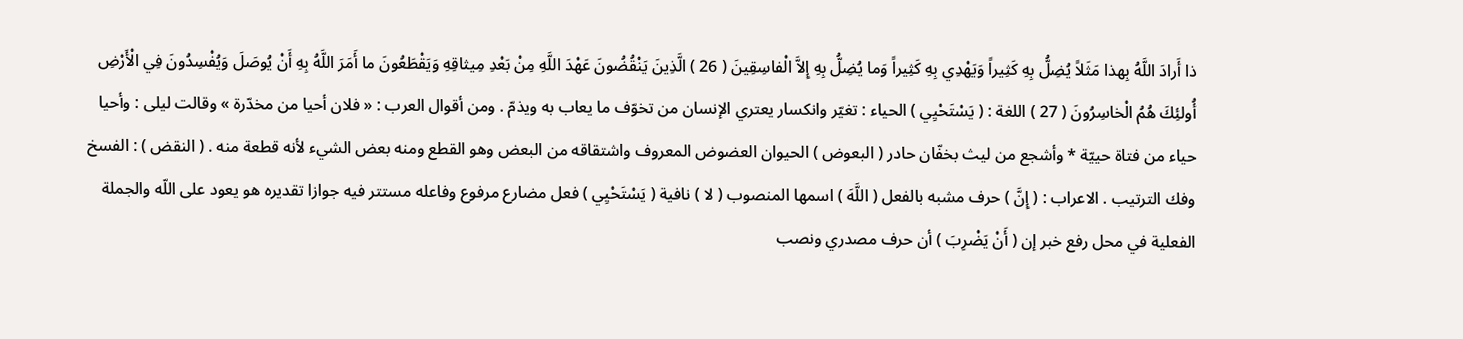ذا أَرادَ اللَّهُ بِهذا مَثَلاً يُضِلُّ بِهِ كَثِيراً وَيَهْدِي بِهِ كَثِيراً وَما يُضِلُّ بِهِ إِلاَّ الْفاسِقِينَ ( 26 ) الَّذِينَ يَنْقُضُونَ عَهْدَ اللَّهِ مِنْ بَعْدِ مِيثاقِهِ وَيَقْطَعُونَ ما أَمَرَ اللَّهُ بِهِ أَنْ يُوصَلَ وَيُفْسِدُونَ فِي الْأَرْضِ أُولئِكَ هُمُ الْخاسِرُونَ ( 27 ) اللغة : ( يَسْتَحْيِي ) الحياء : تغيّر وانكسار يعتري الإنسان من تخوّف ما يعاب به ويذمّ . ومن أقوال العرب : « فلان أحيا من مخدّرة » وقالت ليلى : وأحيا حياء من فتاة حييّة * وأشجع من ليث بخفّان حادر ( البعوض ) الحيوان العضوض المعروف واشتقاقه من البعض وهو القطع ومنه بعض الشيء لأنه قطعة منه . ( النقض ) : الفسخ وفك الترتيب . الاعراب : ( إِنَّ ) حرف مشبه بالفعل ( اللَّهَ ) اسمها المنصوب ( لا ) نافية ( يَسْتَحْيِي ) فعل مضارع مرفوع وفاعله مستتر فيه جوازا تقديره هو يعود على اللّه والجملة الفعلية في محل رفع خبر إن ( أَنْ يَضْرِبَ ) أن حرف مصدري ونصب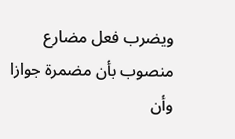ويضرب فعل مضارع منصوب بأن مضمرة جوازا وأن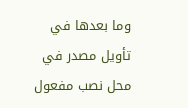وما بعدها في تأويل مصدر في محل نصب مفعول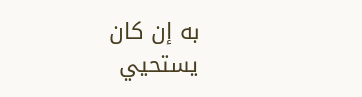به إن كان يستحيي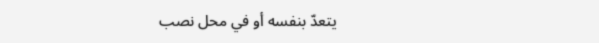يتعدّ بنفسه أو في محل نصب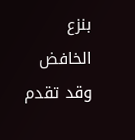بنزع الخافض وقد تقدم